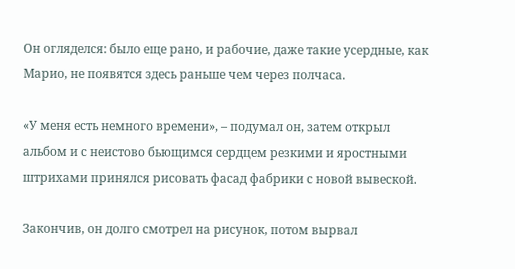Он огляделся: было еще рано, и рабочие, даже такие усердные, как Марио, не появятся здесь раньше чем через полчаса.

«У меня есть немного времени», – подумал он, затем открыл альбом и с неистово бьющимся сердцем резкими и яростными штрихами принялся рисовать фасад фабрики с новой вывеской.

Закончив, он долго смотрел на рисунок, потом вырвал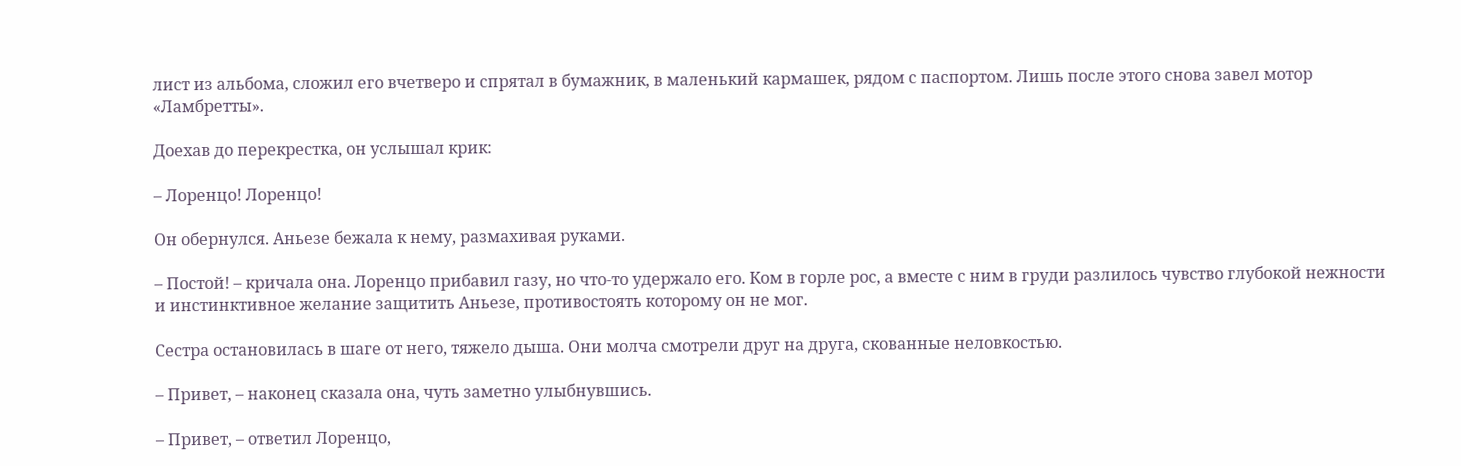лист из альбома, сложил его вчетверо и спрятал в бумажник, в маленький кармашек, рядом с паспортом. Лишь после этого снова завел мотор «Ламбретты».

Доехав до перекрестка, он услышал крик:

– Лоренцо! Лоренцо!

Он обернулся. Аньезе бежала к нему, размахивая руками.

– Постой! – кричала она. Лоренцо прибавил газу, но что-то удержало его. Ком в горле рос, а вместе с ним в груди разлилось чувство глубокой нежности и инстинктивное желание защитить Аньезе, противостоять которому он не мог.

Сестра остановилась в шаге от него, тяжело дыша. Они молча смотрели друг на друга, скованные неловкостью.

– Привет, – наконец сказала она, чуть заметно улыбнувшись.

– Привет, – ответил Лоренцо,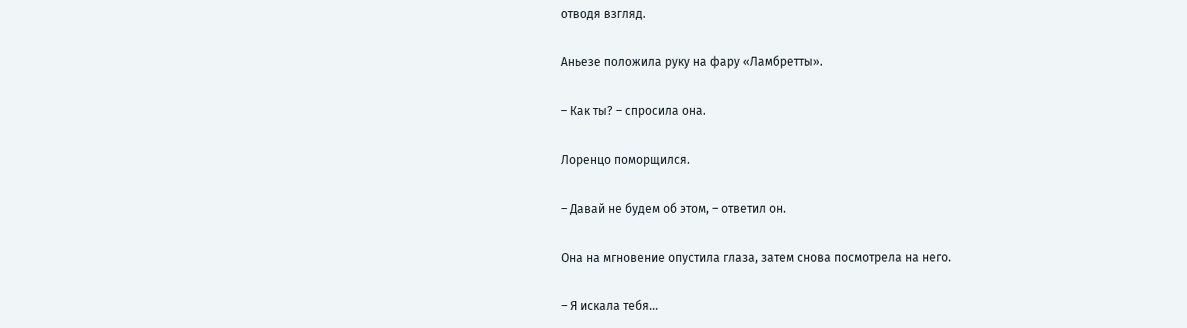отводя взгляд.

Аньезе положила руку на фару «Ламбретты».

– Как ты? – спросила она.

Лоренцо поморщился.

– Давай не будем об этом, – ответил он.

Она на мгновение опустила глаза, затем снова посмотрела на него.

– Я искала тебя…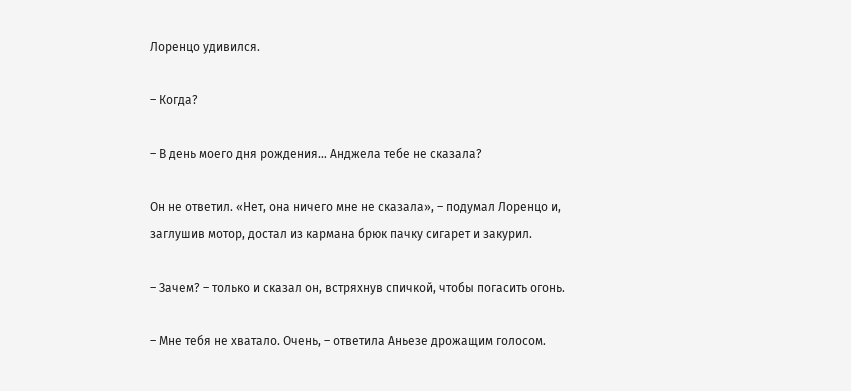Лоренцо удивился.

– Когда?

– В день моего дня рождения… Анджела тебе не сказала?

Он не ответил. «Нет, она ничего мне не сказала», – подумал Лоренцо и, заглушив мотор, достал из кармана брюк пачку сигарет и закурил.

– Зачем? – только и сказал он, встряхнув спичкой, чтобы погасить огонь.

– Мне тебя не хватало. Очень, – ответила Аньезе дрожащим голосом.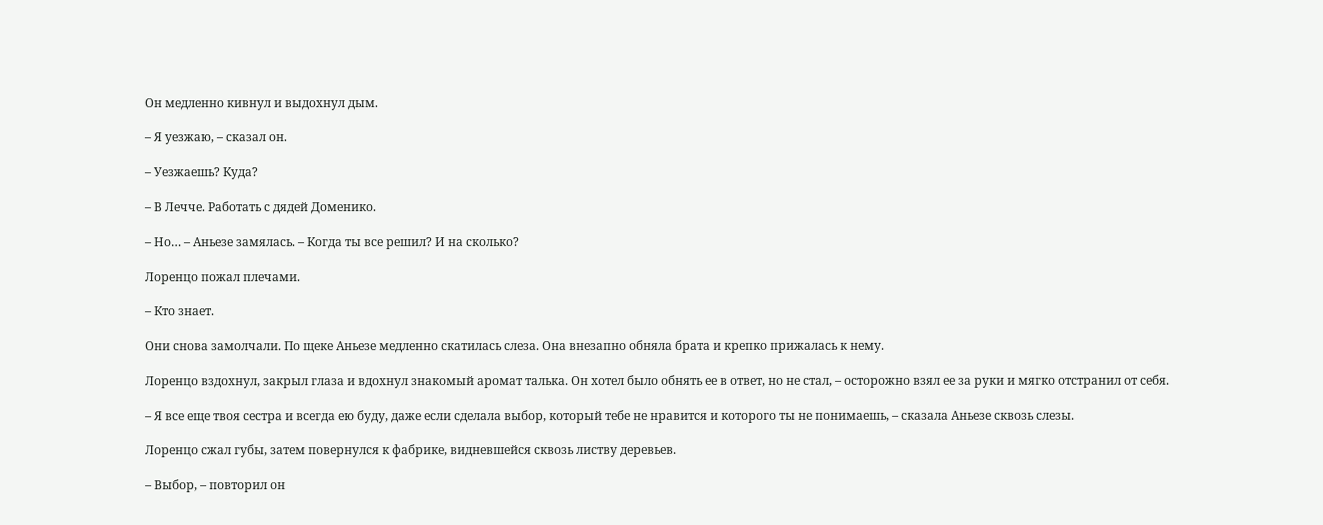Он медленно кивнул и выдохнул дым.

– Я уезжаю, – сказал он.

– Уезжаешь? Куда?

– В Лечче. Работать с дядей Доменико.

– Но… – Аньезе замялась. – Когда ты все решил? И на сколько?

Лоренцо пожал плечами.

– Кто знает.

Они снова замолчали. По щеке Аньезе медленно скатилась слеза. Она внезапно обняла брата и крепко прижалась к нему.

Лоренцо вздохнул, закрыл глаза и вдохнул знакомый аромат талька. Он хотел было обнять ее в ответ, но не стал, – осторожно взял ее за руки и мягко отстранил от себя.

– Я все еще твоя сестра и всегда ею буду, даже если сделала выбор, который тебе не нравится и которого ты не понимаешь, – сказала Аньезе сквозь слезы.

Лоренцо сжал губы, затем повернулся к фабрике, видневшейся сквозь листву деревьев.

– Выбор, – повторил он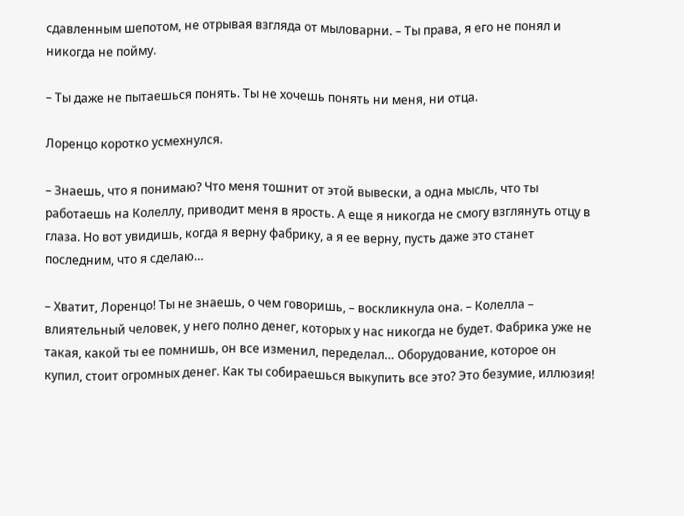сдавленным шепотом, не отрывая взгляда от мыловарни. – Ты права, я его не понял и никогда не пойму.

– Ты даже не пытаешься понять. Ты не хочешь понять ни меня, ни отца.

Лоренцо коротко усмехнулся.

– Знаешь, что я понимаю? Что меня тошнит от этой вывески, а одна мысль, что ты работаешь на Колеллу, приводит меня в ярость. А еще я никогда не смогу взглянуть отцу в глаза. Но вот увидишь, когда я верну фабрику, а я ее верну, пусть даже это станет последним, что я сделаю…

– Хватит, Лоренцо! Ты не знаешь, о чем говоришь, – воскликнула она. – Колелла – влиятельный человек, у него полно денег, которых у нас никогда не будет. Фабрика уже не такая, какой ты ее помнишь, он все изменил, переделал… Оборудование, которое он купил, стоит огромных денег. Как ты собираешься выкупить все это? Это безумие, иллюзия!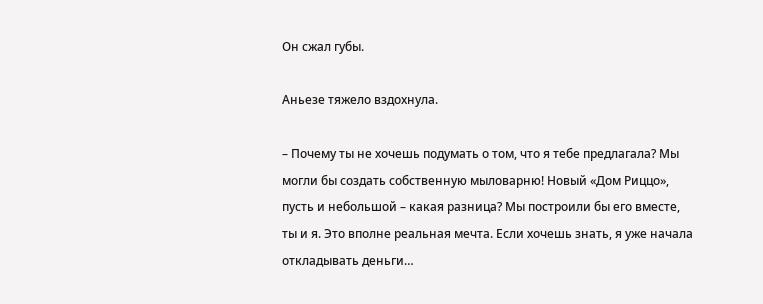Он сжал губы.

Аньезе тяжело вздохнула.

– Почему ты не хочешь подумать о том, что я тебе предлагала? Мы могли бы создать собственную мыловарню! Новый «Дом Риццо», пусть и небольшой – какая разница? Мы построили бы его вместе, ты и я. Это вполне реальная мечта. Если хочешь знать, я уже начала откладывать деньги…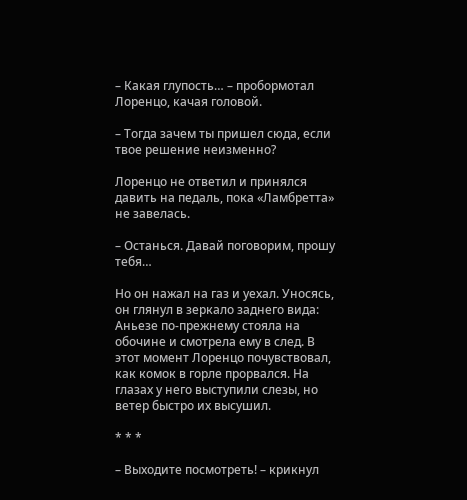– Какая глупость… – пробормотал Лоренцо, качая головой.

– Тогда зачем ты пришел сюда, если твое решение неизменно?

Лоренцо не ответил и принялся давить на педаль, пока «Ламбретта» не завелась.

– Останься. Давай поговорим, прошу тебя…

Но он нажал на газ и уехал. Уносясь, он глянул в зеркало заднего вида: Аньезе по-прежнему стояла на обочине и смотрела ему в след. В этот момент Лоренцо почувствовал, как комок в горле прорвался. На глазах у него выступили слезы, но ветер быстро их высушил.

* * *

– Выходите посмотреть! – крикнул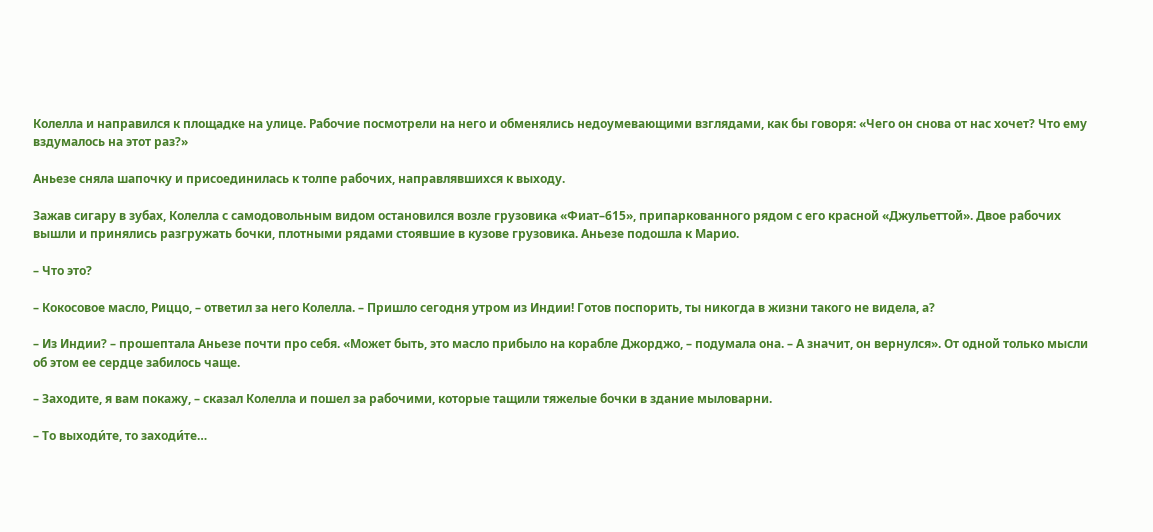Колелла и направился к площадке на улице. Рабочие посмотрели на него и обменялись недоумевающими взглядами, как бы говоря: «Чего он снова от нас хочет? Что ему вздумалось на этот раз?»

Аньезе сняла шапочку и присоединилась к толпе рабочих, направлявшихся к выходу.

Зажав сигару в зубах, Колелла с самодовольным видом остановился возле грузовика «Фиат–615», припаркованного рядом с его красной «Джульеттой». Двое рабочих вышли и принялись разгружать бочки, плотными рядами стоявшие в кузове грузовика. Аньезе подошла к Марио.

– Что это?

– Кокосовое масло, Риццо, – ответил за него Колелла. – Пришло сегодня утром из Индии! Готов поспорить, ты никогда в жизни такого не видела, а?

– Из Индии? – прошептала Аньезе почти про себя. «Может быть, это масло прибыло на корабле Джорджо, – подумала она. – А значит, он вернулся». От одной только мысли об этом ее сердце забилось чаще.

– Заходите, я вам покажу, – сказал Колелла и пошел за рабочими, которые тащили тяжелые бочки в здание мыловарни.

– То выходи́те, то заходи́те…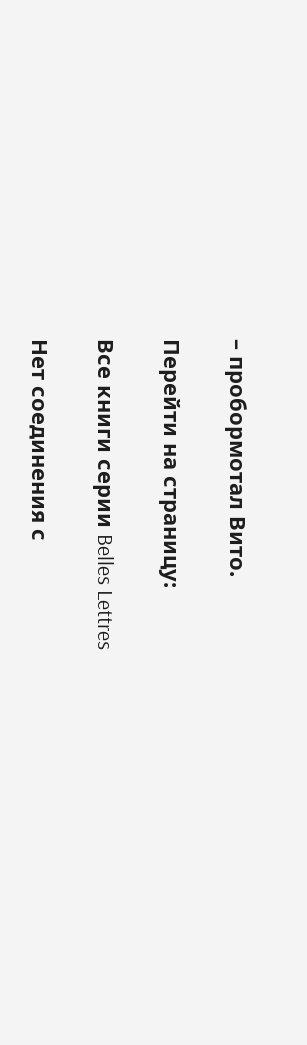– пробормотал Вито.

Перейти на страницу:

Все книги серии Belles Lettres

Нет соединения с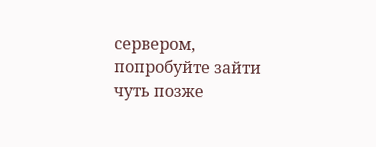сервером, попробуйте зайти чуть позже